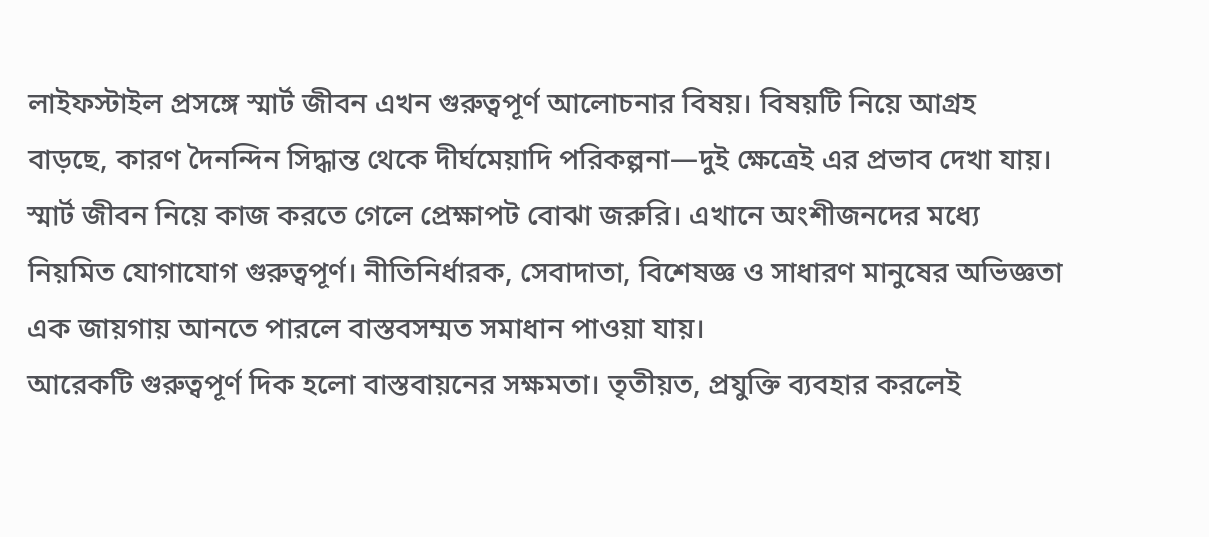লাইফস্টাইল প্রসঙ্গে স্মার্ট জীবন এখন গুরুত্বপূর্ণ আলোচনার বিষয়। বিষয়টি নিয়ে আগ্রহ বাড়ছে, কারণ দৈনন্দিন সিদ্ধান্ত থেকে দীর্ঘমেয়াদি পরিকল্পনা—দুই ক্ষেত্রেই এর প্রভাব দেখা যায়।
স্মার্ট জীবন নিয়ে কাজ করতে গেলে প্রেক্ষাপট বোঝা জরুরি। এখানে অংশীজনদের মধ্যে নিয়মিত যোগাযোগ গুরুত্বপূর্ণ। নীতিনির্ধারক, সেবাদাতা, বিশেষজ্ঞ ও সাধারণ মানুষের অভিজ্ঞতা এক জায়গায় আনতে পারলে বাস্তবসম্মত সমাধান পাওয়া যায়।
আরেকটি গুরুত্বপূর্ণ দিক হলো বাস্তবায়নের সক্ষমতা। তৃতীয়ত, প্রযুক্তি ব্যবহার করলেই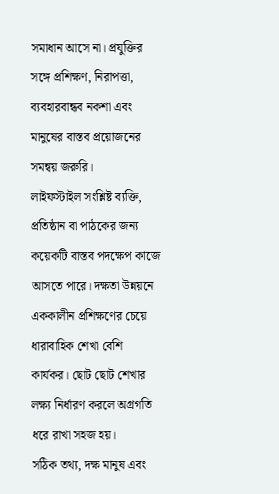সমাধান আসে না। প্রযুক্তির সঙ্গে প্রশিক্ষণ, নিরাপত্তা, ব্যবহারবান্ধব নকশা এবং মানুষের বাস্তব প্রয়োজনের সমন্বয় জরুরি।
লাইফস্টাইল সংশ্লিষ্ট ব্যক্তি, প্রতিষ্ঠান বা পাঠকের জন্য কয়েকটি বাস্তব পদক্ষেপ কাজে আসতে পারে। দক্ষতা উন্নয়নে এককালীন প্রশিক্ষণের চেয়ে ধারাবাহিক শেখা বেশি কার্যকর। ছোট ছোট শেখার লক্ষ্য নির্ধারণ করলে অগ্রগতি ধরে রাখা সহজ হয়।
সঠিক তথ্য, দক্ষ মানুষ এবং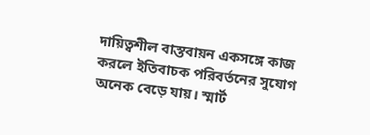দায়িত্বশীল বাস্তবায়ন একসঙ্গে কাজ করলে ইতিবাচক পরিবর্তনের সুযোগ অনেক বেড়ে যায়। স্মার্ট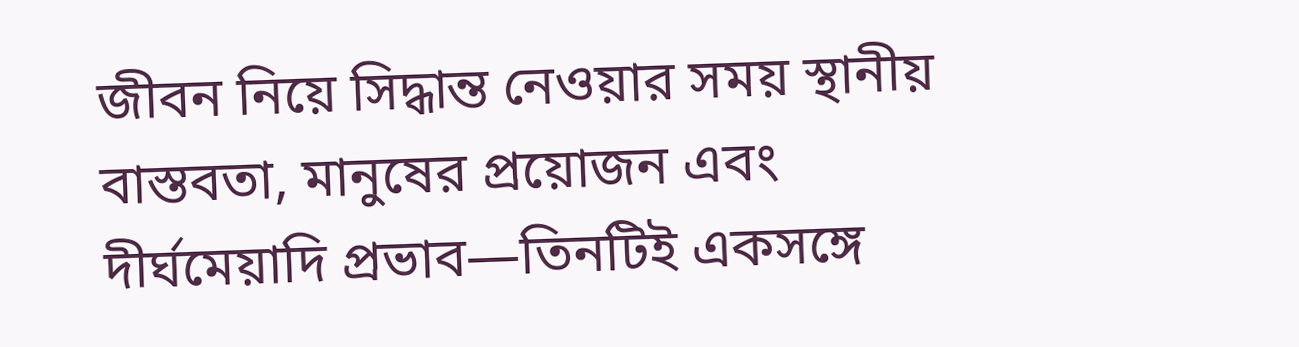জীবন নিয়ে সিদ্ধান্ত নেওয়ার সময় স্থানীয় বাস্তবতা, মানুষের প্রয়োজন এবং দীর্ঘমেয়াদি প্রভাব—তিনটিই একসঙ্গে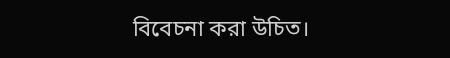বিবেচনা করা উচিত।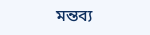মন্তব্য